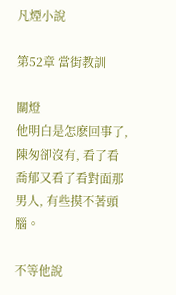凡煙小說

第52章 當街教訓

關燈
他明白是怎麽回事了,陳匆卻沒有, 看了看喬郁又看了看對面那男人, 有些摸不著頭腦。

不等他說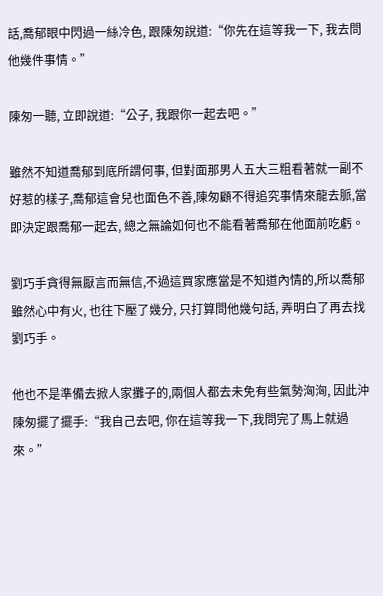話,喬郁眼中閃過一絲冷色, 跟陳匆說道:“你先在這等我一下, 我去問他幾件事情。”

陳匆一聽, 立即說道:“公子, 我跟你一起去吧。”

雖然不知道喬郁到底所謂何事, 但對面那男人五大三粗看著就一副不好惹的樣子,喬郁這會兒也面色不善,陳匆顧不得追究事情來龍去脈,當即決定跟喬郁一起去, 總之無論如何也不能看著喬郁在他面前吃虧。

劉巧手貪得無厭言而無信,不過這買家應當是不知道內情的,所以喬郁雖然心中有火, 也往下壓了幾分, 只打算問他幾句話, 弄明白了再去找劉巧手。

他也不是準備去掀人家攤子的,兩個人都去未免有些氣勢洶洶, 因此沖陳匆擺了擺手:“我自己去吧, 你在這等我一下,我問完了馬上就過來。”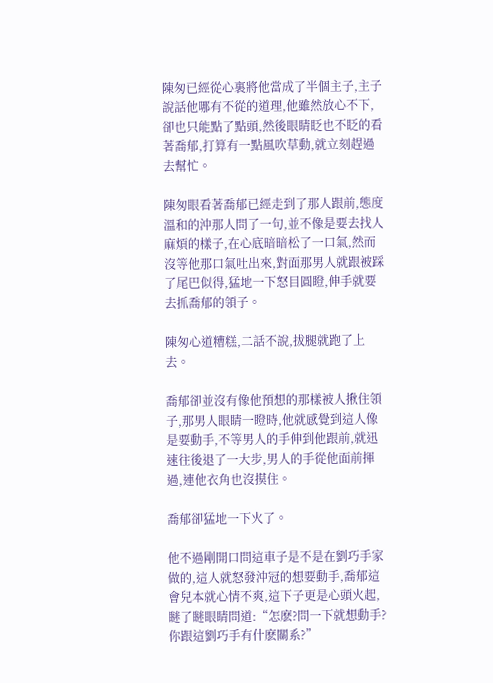陳匆已經從心裏將他當成了半個主子,主子說話他哪有不從的道理,他雖然放心不下, 卻也只能點了點頭,然後眼睛眨也不眨的看著喬郁,打算有一點風吹草動,就立刻趕過去幫忙。

陳匆眼看著喬郁已經走到了那人跟前,態度溫和的沖那人問了一句,並不像是要去找人麻煩的樣子,在心底暗暗松了一口氣,然而沒等他那口氣吐出來,對面那男人就跟被踩了尾巴似得,猛地一下怒目圓瞪,伸手就要去抓喬郁的領子。

陳匆心道糟糕,二話不說,拔腿就跑了上去。

喬郁卻並沒有像他預想的那樣被人揪住領子,那男人眼睛一瞪時,他就感覺到這人像是要動手,不等男人的手伸到他跟前,就迅速往後退了一大步,男人的手從他面前揮過,連他衣角也沒摸住。

喬郁卻猛地一下火了。

他不過剛開口問這車子是不是在劉巧手家做的,這人就怒發沖冠的想要動手,喬郁這會兒本就心情不爽,這下子更是心頭火起,瞇了瞇眼睛問道:“怎麽?問一下就想動手?你跟這劉巧手有什麽關系?”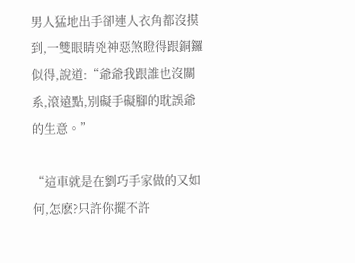男人猛地出手卻連人衣角都沒摸到,一雙眼睛兇神惡煞瞪得跟銅鑼似得,說道:“爺爺我跟誰也沒關系,滾遠點,別礙手礙腳的耽誤爺的生意。”

“這車就是在劉巧手家做的又如何,怎麽?只許你擺不許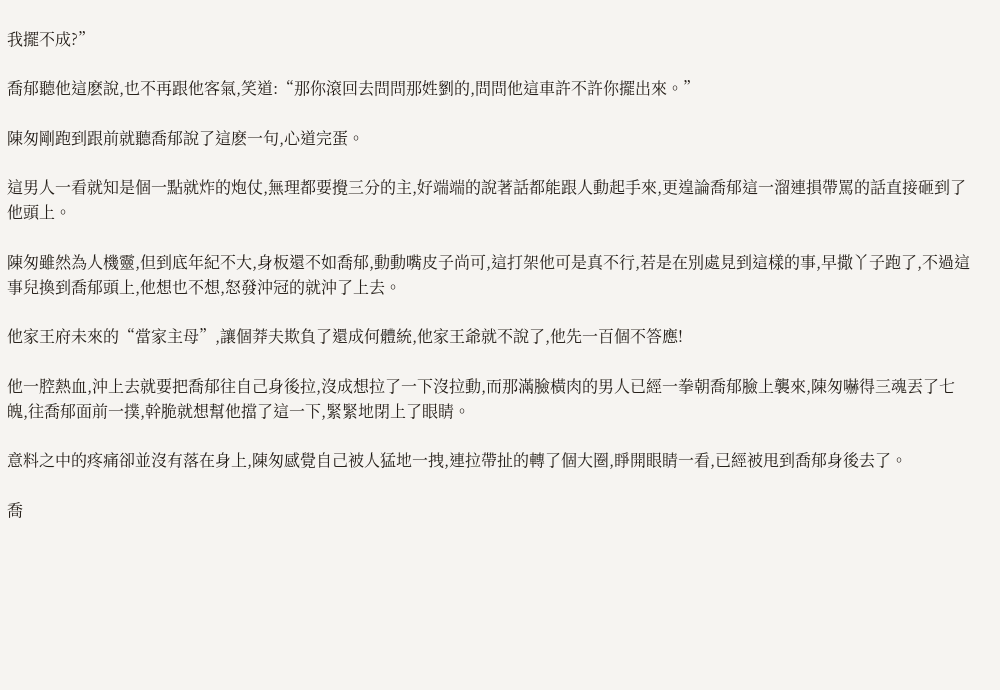我擺不成?”

喬郁聽他這麽說,也不再跟他客氣,笑道:“那你滾回去問問那姓劉的,問問他這車許不許你擺出來。”

陳匆剛跑到跟前就聽喬郁說了這麽一句,心道完蛋。

這男人一看就知是個一點就炸的炮仗,無理都要攪三分的主,好端端的說著話都能跟人動起手來,更遑論喬郁這一溜連損帶罵的話直接砸到了他頭上。

陳匆雖然為人機靈,但到底年紀不大,身板還不如喬郁,動動嘴皮子尚可,這打架他可是真不行,若是在別處見到這樣的事,早撒丫子跑了,不過這事兒換到喬郁頭上,他想也不想,怒發沖冠的就沖了上去。

他家王府未來的“當家主母”,讓個莽夫欺負了還成何體統,他家王爺就不說了,他先一百個不答應!

他一腔熱血,沖上去就要把喬郁往自己身後拉,沒成想拉了一下沒拉動,而那滿臉橫肉的男人已經一拳朝喬郁臉上襲來,陳匆嚇得三魂丟了七魄,往喬郁面前一撲,幹脆就想幫他擋了這一下,緊緊地閉上了眼睛。

意料之中的疼痛卻並沒有落在身上,陳匆感覺自己被人猛地一拽,連拉帶扯的轉了個大圈,睜開眼睛一看,已經被甩到喬郁身後去了。

喬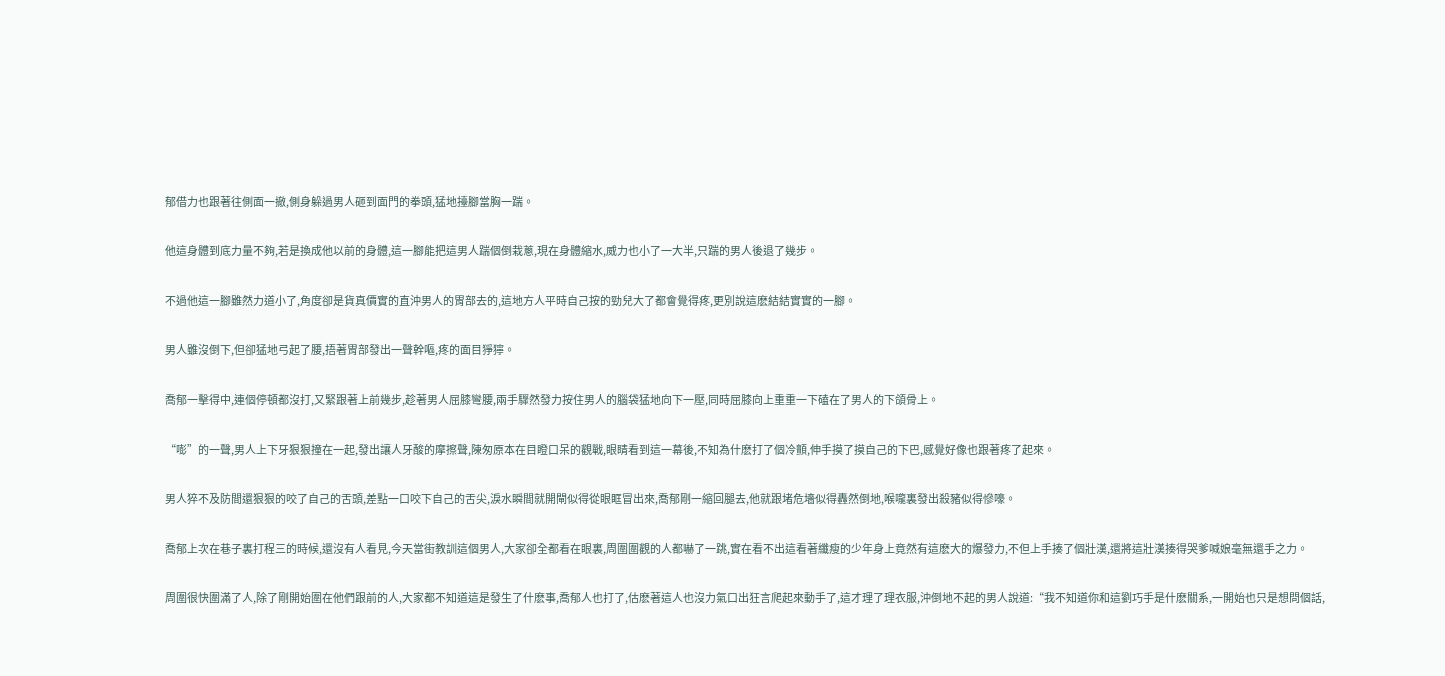郁借力也跟著往側面一撤,側身躲過男人砸到面門的拳頭,猛地擡腳當胸一踹。

他這身體到底力量不夠,若是換成他以前的身體,這一腳能把這男人踹個倒栽蔥,現在身體縮水,威力也小了一大半,只踹的男人後退了幾步。

不過他這一腳雖然力道小了,角度卻是貨真價實的直沖男人的胃部去的,這地方人平時自己按的勁兒大了都會覺得疼,更別說這麽結結實實的一腳。

男人雖沒倒下,但卻猛地弓起了腰,捂著胃部發出一聲幹嘔,疼的面目猙獰。

喬郁一擊得中,連個停頓都沒打,又緊跟著上前幾步,趁著男人屈膝彎腰,兩手驟然發力按住男人的腦袋猛地向下一壓,同時屈膝向上重重一下磕在了男人的下頜骨上。

“嘭”的一聲,男人上下牙狠狠撞在一起,發出讓人牙酸的摩擦聲,陳匆原本在目瞪口呆的觀戰,眼睛看到這一幕後,不知為什麽打了個冷顫,伸手摸了摸自己的下巴,感覺好像也跟著疼了起來。

男人猝不及防間還狠狠的咬了自己的舌頭,差點一口咬下自己的舌尖,淚水瞬間就開閘似得從眼眶冒出來,喬郁剛一縮回腿去,他就跟堵危墻似得轟然倒地,喉嚨裏發出殺豬似得慘嚎。

喬郁上次在巷子裏打程三的時候,還沒有人看見,今天當街教訓這個男人,大家卻全都看在眼裏,周圍圍觀的人都嚇了一跳,實在看不出這看著纖瘦的少年身上竟然有這麽大的爆發力,不但上手揍了個壯漢,還將這壯漢揍得哭爹喊娘毫無還手之力。

周圍很快圍滿了人,除了剛開始圍在他們跟前的人,大家都不知道這是發生了什麽事,喬郁人也打了,估麽著這人也沒力氣口出狂言爬起來動手了,這才理了理衣服,沖倒地不起的男人說道:“我不知道你和這劉巧手是什麽關系,一開始也只是想問個話,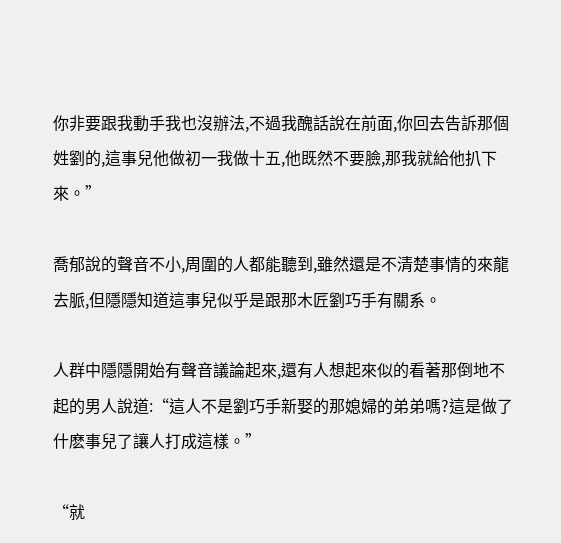你非要跟我動手我也沒辦法,不過我醜話說在前面,你回去告訴那個姓劉的,這事兒他做初一我做十五,他既然不要臉,那我就給他扒下來。”

喬郁說的聲音不小,周圍的人都能聽到,雖然還是不清楚事情的來龍去脈,但隱隱知道這事兒似乎是跟那木匠劉巧手有關系。

人群中隱隱開始有聲音議論起來,還有人想起來似的看著那倒地不起的男人說道:“這人不是劉巧手新娶的那媳婦的弟弟嗎?這是做了什麽事兒了讓人打成這樣。”

“就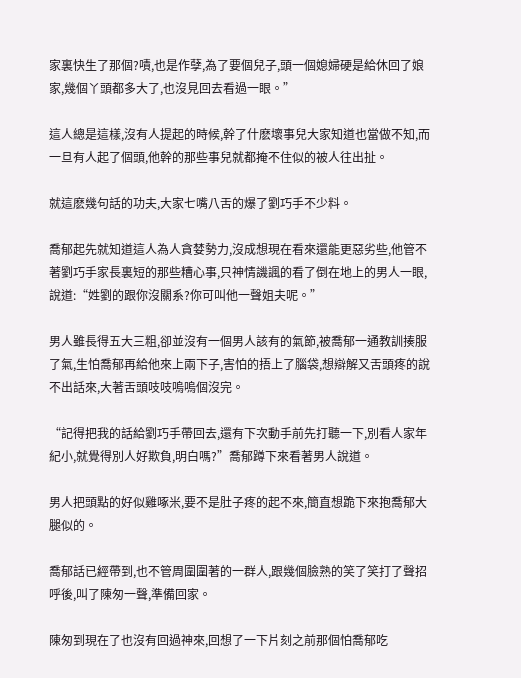家裏快生了那個?嘖,也是作孽,為了要個兒子,頭一個媳婦硬是給休回了娘家,幾個丫頭都多大了,也沒見回去看過一眼。”

這人總是這樣,沒有人提起的時候,幹了什麽壞事兒大家知道也當做不知,而一旦有人起了個頭,他幹的那些事兒就都掩不住似的被人往出扯。

就這麽幾句話的功夫,大家七嘴八舌的爆了劉巧手不少料。

喬郁起先就知道這人為人貪婪勢力,沒成想現在看來還能更惡劣些,他管不著劉巧手家長裏短的那些糟心事,只神情譏諷的看了倒在地上的男人一眼,說道:“姓劉的跟你沒關系?你可叫他一聲姐夫呢。”

男人雖長得五大三粗,卻並沒有一個男人該有的氣節,被喬郁一通教訓揍服了氣,生怕喬郁再給他來上兩下子,害怕的捂上了腦袋,想辯解又舌頭疼的說不出話來,大著舌頭吱吱嗚嗚個沒完。

“記得把我的話給劉巧手帶回去,還有下次動手前先打聽一下,別看人家年紀小,就覺得別人好欺負,明白嗎?”喬郁蹲下來看著男人說道。

男人把頭點的好似雞啄米,要不是肚子疼的起不來,簡直想跪下來抱喬郁大腿似的。

喬郁話已經帶到,也不管周圍圍著的一群人,跟幾個臉熟的笑了笑打了聲招呼後,叫了陳匆一聲,準備回家。

陳匆到現在了也沒有回過神來,回想了一下片刻之前那個怕喬郁吃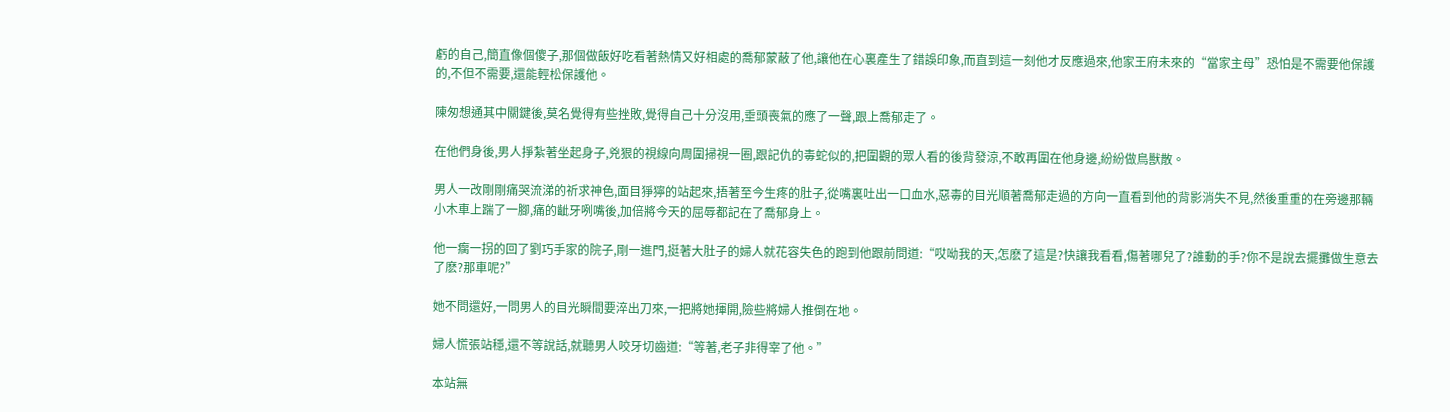虧的自己,簡直像個傻子,那個做飯好吃看著熱情又好相處的喬郁蒙蔽了他,讓他在心裏產生了錯誤印象,而直到這一刻他才反應過來,他家王府未來的“當家主母”恐怕是不需要他保護的,不但不需要,還能輕松保護他。

陳匆想通其中關鍵後,莫名覺得有些挫敗,覺得自己十分沒用,垂頭喪氣的應了一聲,跟上喬郁走了。

在他們身後,男人掙紮著坐起身子,兇狠的視線向周圍掃視一圈,跟記仇的毒蛇似的,把圍觀的眾人看的後背發涼,不敢再圍在他身邊,紛紛做鳥獸散。

男人一改剛剛痛哭流涕的祈求神色,面目猙獰的站起來,捂著至今生疼的肚子,從嘴裏吐出一口血水,惡毒的目光順著喬郁走過的方向一直看到他的背影消失不見,然後重重的在旁邊那輛小木車上踹了一腳,痛的齜牙咧嘴後,加倍將今天的屈辱都記在了喬郁身上。

他一瘸一拐的回了劉巧手家的院子,剛一進門,挺著大肚子的婦人就花容失色的跑到他跟前問道:“哎呦我的天,怎麽了這是?快讓我看看,傷著哪兒了?誰動的手?你不是說去擺攤做生意去了麽?那車呢?”

她不問還好,一問男人的目光瞬間要淬出刀來,一把將她揮開,險些將婦人推倒在地。

婦人慌張站穩,還不等說話,就聽男人咬牙切齒道:“等著,老子非得宰了他。”

本站無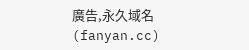廣告,永久域名(fanyan.cc)